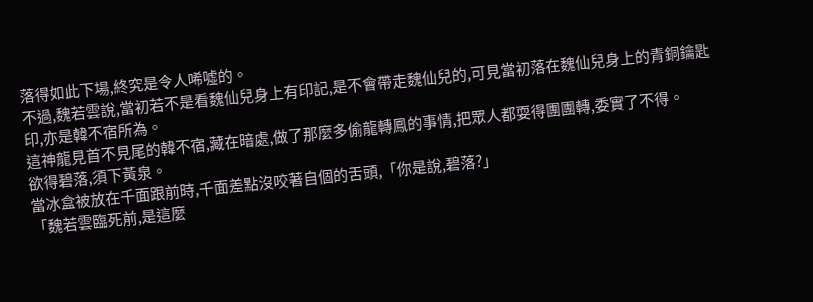落得如此下場,終究是令人唏噓的。
不過,魏若雲說,當初若不是看魏仙兒身上有印記,是不會帶走魏仙兒的,可見當初落在魏仙兒身上的青銅鑰匙印,亦是韓不宿所為。
這神龍見首不見尾的韓不宿,藏在暗處,做了那麼多偷龍轉鳳的事情,把眾人都耍得團團轉,委實了不得。
欲得碧落,須下黃泉。
當冰盒被放在千面跟前時,千面差點沒咬著自個的舌頭,「你是說,碧落?」
「魏若雲臨死前,是這麼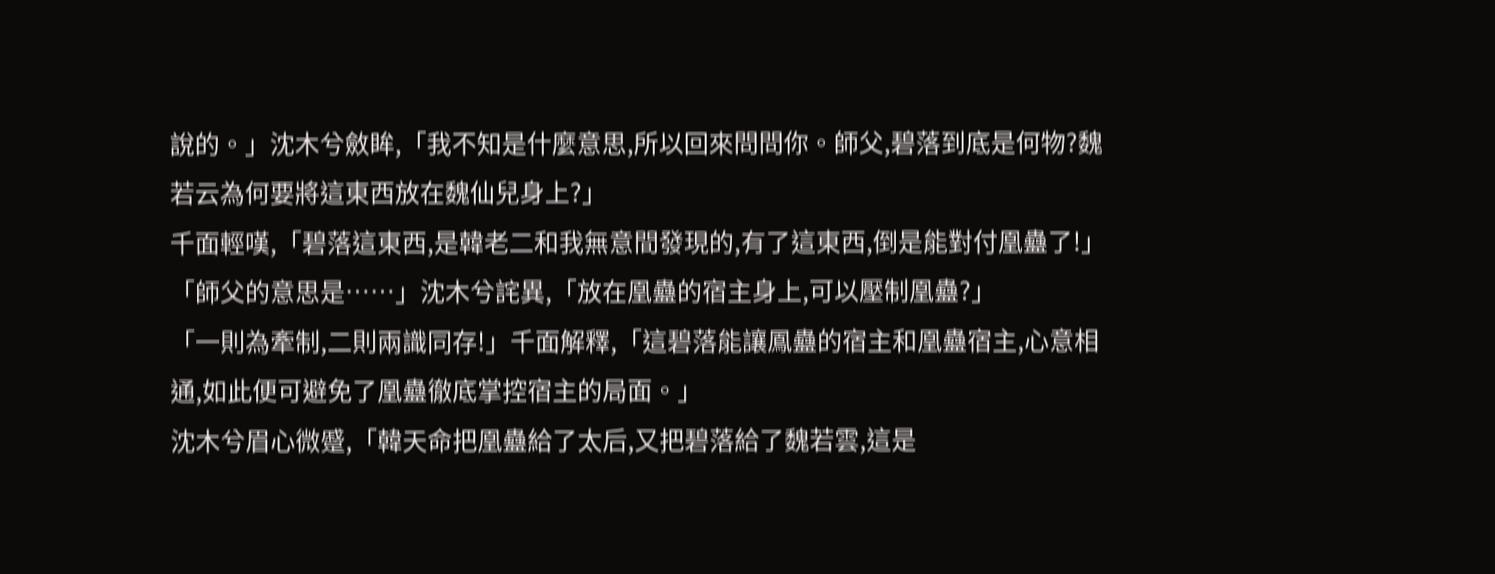說的。」沈木兮斂眸,「我不知是什麼意思,所以回來問問你。師父,碧落到底是何物?魏若云為何要將這東西放在魏仙兒身上?」
千面輕嘆,「碧落這東西,是韓老二和我無意間發現的,有了這東西,倒是能對付凰蠱了!」
「師父的意思是……」沈木兮詫異,「放在凰蠱的宿主身上,可以壓制凰蠱?」
「一則為牽制,二則兩識同存!」千面解釋,「這碧落能讓鳳蠱的宿主和凰蠱宿主,心意相通,如此便可避免了凰蠱徹底掌控宿主的局面。」
沈木兮眉心微蹙,「韓天命把凰蠱給了太后,又把碧落給了魏若雲,這是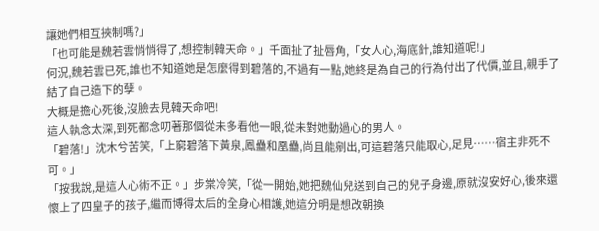讓她們相互挾制嗎?」
「也可能是魏若雲悄悄得了,想控制韓天命。」千面扯了扯唇角,「女人心,海底針,誰知道呢!」
何況,魏若雲已死,誰也不知道她是怎麼得到碧落的,不過有一點,她終是為自己的行為付出了代價,並且,親手了結了自己造下的孽。
大概是擔心死後,沒臉去見韓天命吧!
這人執念太深,到死都念叨著那個從未多看他一眼,從未對她動過心的男人。
「碧落!」沈木兮苦笑,「上窮碧落下黃泉,鳳蠱和凰蠱,尚且能剜出,可這碧落只能取心,足見……宿主非死不可。」
「按我說,是這人心術不正。」步棠冷笑,「從一開始,她把魏仙兒送到自己的兒子身邊,原就沒安好心,後來還懷上了四皇子的孩子,繼而博得太后的全身心相護,她這分明是想改朝換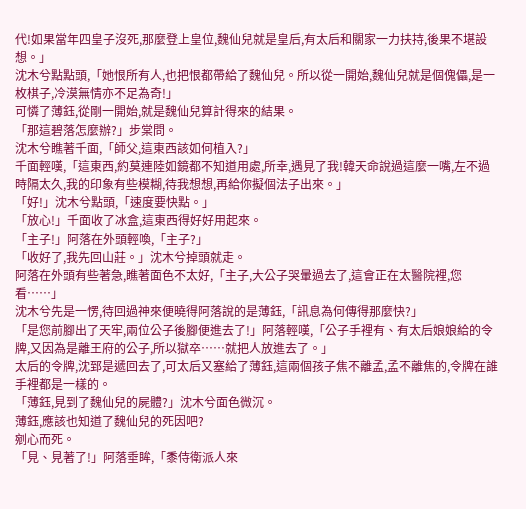代!如果當年四皇子沒死,那麼登上皇位,魏仙兒就是皇后,有太后和關家一力扶持,後果不堪設想。」
沈木兮點點頭,「她恨所有人,也把恨都帶給了魏仙兒。所以從一開始,魏仙兒就是個傀儡,是一枚棋子,冷漠無情亦不足為奇!」
可憐了薄鈺,從剛一開始,就是魏仙兒算計得來的結果。
「那這碧落怎麼辦?」步棠問。
沈木兮瞧著千面,「師父,這東西該如何植入?」
千面輕嘆,「這東西,約莫連陸如鏡都不知道用處,所幸,遇見了我!韓天命說過這麼一嘴,左不過時隔太久,我的印象有些模糊,待我想想,再給你擬個法子出來。」
「好!」沈木兮點頭,「速度要快點。」
「放心!」千面收了冰盒,這東西得好好用起來。
「主子!」阿落在外頭輕喚,「主子?」
「收好了,我先回山莊。」沈木兮掉頭就走。
阿落在外頭有些著急,瞧著面色不太好,「主子,大公子哭暈過去了,這會正在太醫院裡,您看……」
沈木兮先是一愣,待回過神來便曉得阿落說的是薄鈺,「訊息為何傳得那麼快?」
「是您前腳出了天牢,兩位公子後腳便進去了!」阿落輕嘆,「公子手裡有、有太后娘娘給的令牌,又因為是離王府的公子,所以獄卒……就把人放進去了。」
太后的令牌,沈郅是遞回去了,可太后又塞給了薄鈺,這兩個孩子焦不離孟,孟不離焦的,令牌在誰手裡都是一樣的。
「薄鈺,見到了魏仙兒的屍體?」沈木兮面色微沉。
薄鈺,應該也知道了魏仙兒的死因吧?
剜心而死。
「見、見著了!」阿落垂眸,「黍侍衛派人來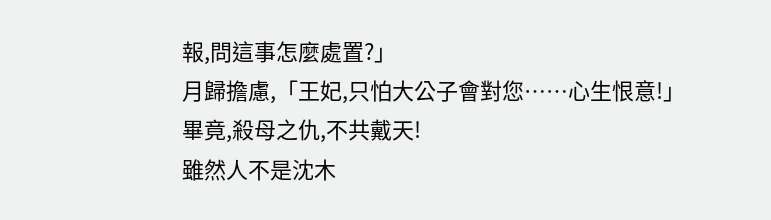報,問這事怎麼處置?」
月歸擔慮,「王妃,只怕大公子會對您……心生恨意!」
畢竟,殺母之仇,不共戴天!
雖然人不是沈木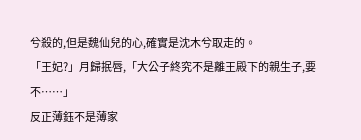兮殺的,但是魏仙兒的心,確實是沈木兮取走的。
「王妃?」月歸抿唇,「大公子終究不是離王殿下的親生子,要不……」
反正薄鈺不是薄家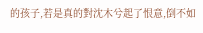的孩子,若是真的對沈木兮起了恨意,倒不如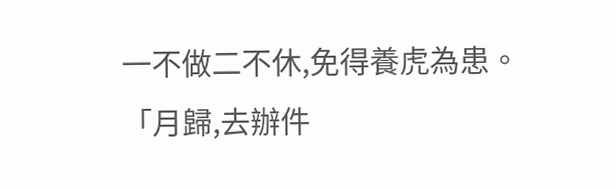一不做二不休,免得養虎為患。
「月歸,去辦件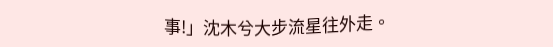事!」沈木兮大步流星往外走。